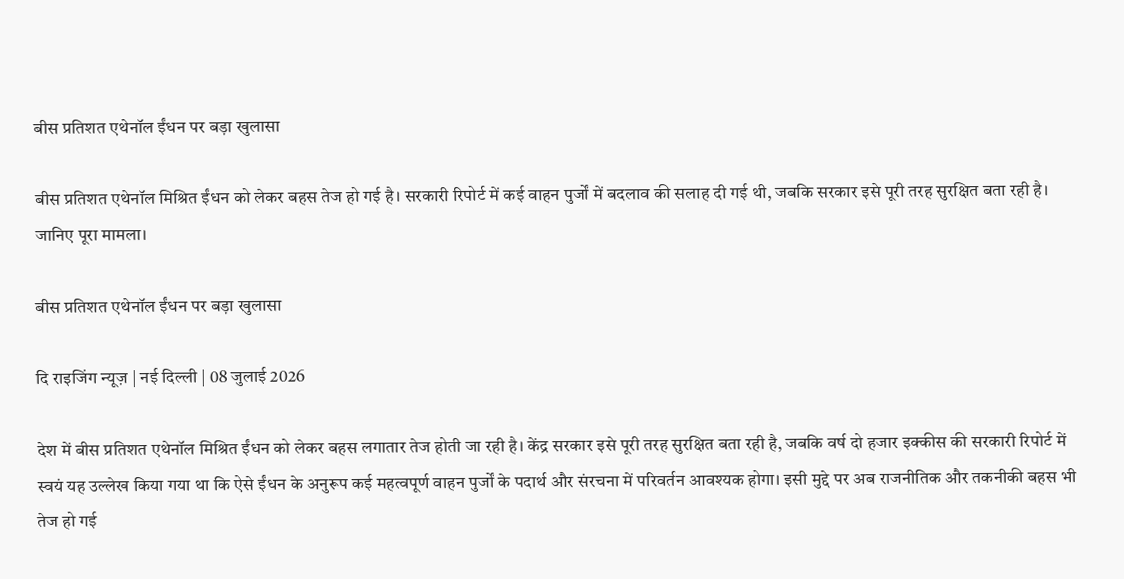बीस प्रतिशत एथेनॉल ईंधन पर बड़ा खुलासा

बीस प्रतिशत एथेनॉल मिश्रित ईंधन को लेकर बहस तेज हो गई है। सरकारी रिपोर्ट में कई वाहन पुर्जों में बदलाव की सलाह दी गई थी, जबकि सरकार इसे पूरी तरह सुरक्षित बता रही है। जानिए पूरा मामला।

बीस प्रतिशत एथेनॉल ईंधन पर बड़ा खुलासा

दि राइजिंग न्यूज़ | नई दिल्ली | 08 जुलाई 2026

देश में बीस प्रतिशत एथेनॉल मिश्रित ईंधन को लेकर बहस लगातार तेज होती जा रही है। केंद्र सरकार इसे पूरी तरह सुरक्षित बता रही है, जबकि वर्ष दो हजार इक्कीस की सरकारी रिपोर्ट में स्वयं यह उल्लेख किया गया था कि ऐसे ईंधन के अनुरूप कई महत्वपूर्ण वाहन पुर्जों के पदार्थ और संरचना में परिवर्तन आवश्यक होगा। इसी मुद्दे पर अब राजनीतिक और तकनीकी बहस भी तेज हो गई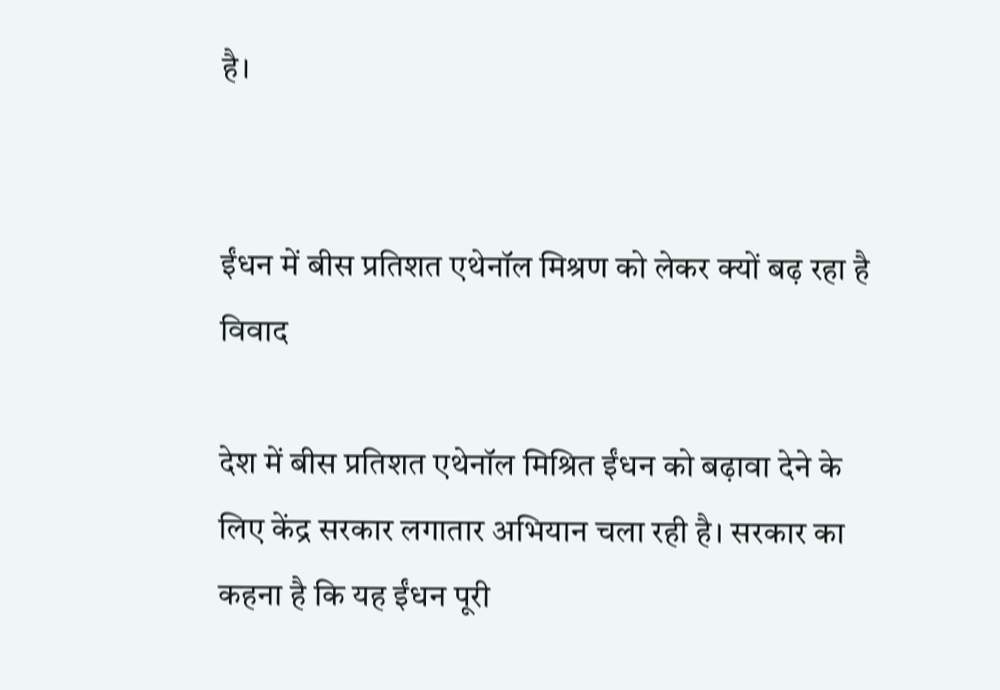है।


ईंधन में बीस प्रतिशत एथेनॉल मिश्रण को लेकर क्यों बढ़ रहा है विवाद

देश में बीस प्रतिशत एथेनॉल मिश्रित ईंधन को बढ़ावा देने के लिए केंद्र सरकार लगातार अभियान चला रही है। सरकार का कहना है कि यह ईंधन पूरी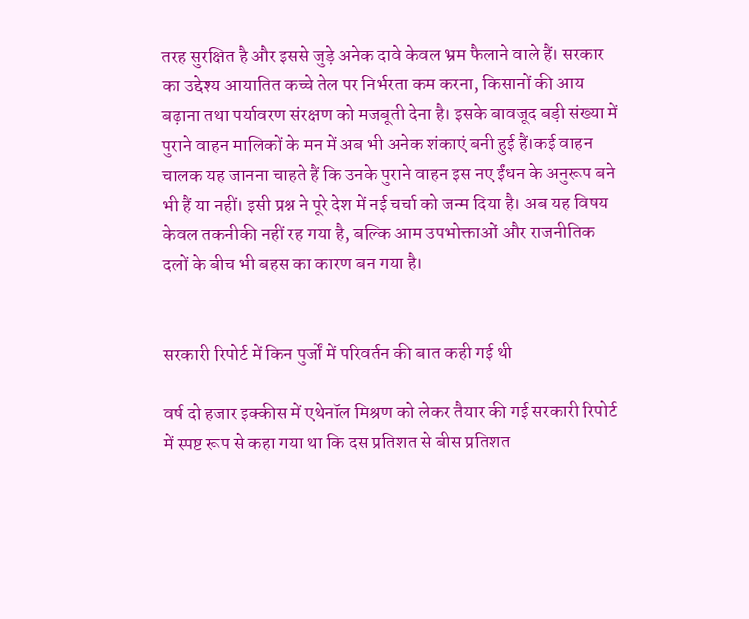तरह सुरक्षित है और इससे जुड़े अनेक दावे केवल भ्रम फैलाने वाले हैं। सरकार का उद्देश्य आयातित कच्चे तेल पर निर्भरता कम करना, किसानों की आय बढ़ाना तथा पर्यावरण संरक्षण को मजबूती देना है। इसके बावजूद बड़ी संख्या में पुराने वाहन मालिकों के मन में अब भी अनेक शंकाएं बनी हुई हैं।कई वाहन चालक यह जानना चाहते हैं कि उनके पुराने वाहन इस नए ईंधन के अनुरूप बने भी हैं या नहीं। इसी प्रश्न ने पूरे देश में नई चर्चा को जन्म दिया है। अब यह विषय केवल तकनीकी नहीं रह गया है, बल्कि आम उपभोक्ताओं और राजनीतिक दलों के बीच भी बहस का कारण बन गया है।


सरकारी रिपोर्ट में किन पुर्जों में परिवर्तन की बात कही गई थी

वर्ष दो हजार इक्कीस में एथेनॉल मिश्रण को लेकर तैयार की गई सरकारी रिपोर्ट में स्पष्ट रूप से कहा गया था कि दस प्रतिशत से बीस प्रतिशत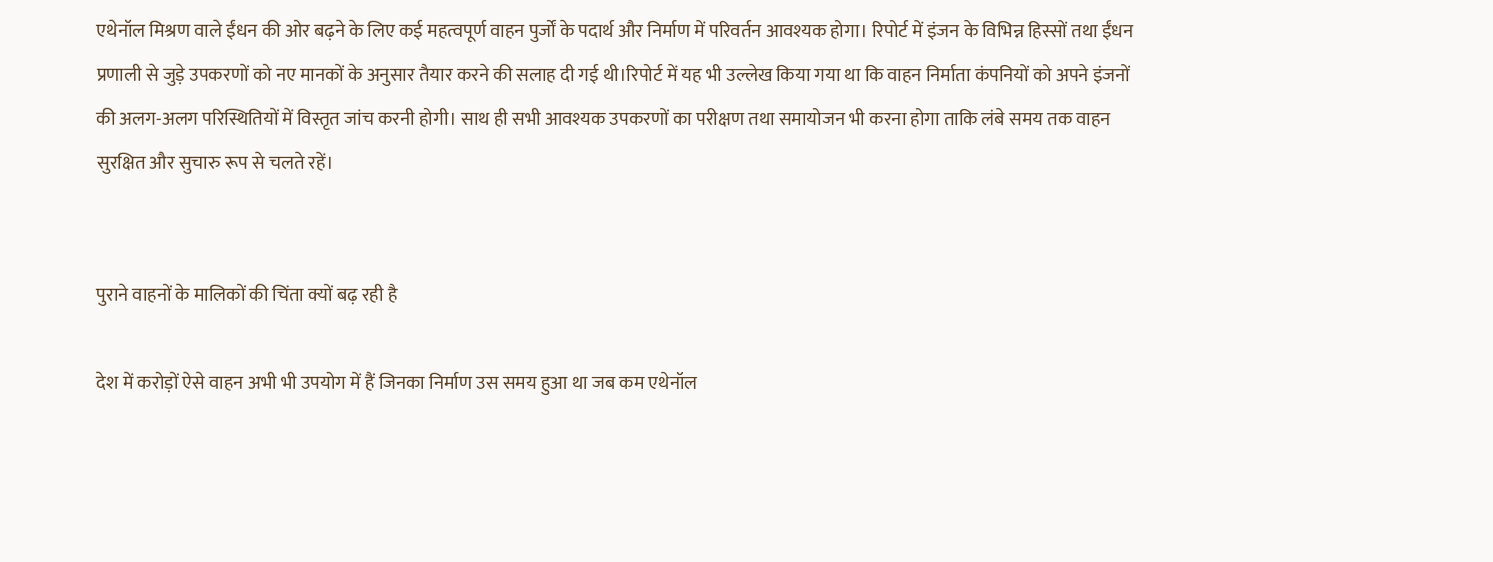एथेनॉल मिश्रण वाले ईंधन की ओर बढ़ने के लिए कई महत्वपूर्ण वाहन पुर्जों के पदार्थ और निर्माण में परिवर्तन आवश्यक होगा। रिपोर्ट में इंजन के विभिन्न हिस्सों तथा ईंधन प्रणाली से जुड़े उपकरणों को नए मानकों के अनुसार तैयार करने की सलाह दी गई थी।रिपोर्ट में यह भी उल्लेख किया गया था कि वाहन निर्माता कंपनियों को अपने इंजनों की अलग-अलग परिस्थितियों में विस्तृत जांच करनी होगी। साथ ही सभी आवश्यक उपकरणों का परीक्षण तथा समायोजन भी करना होगा ताकि लंबे समय तक वाहन सुरक्षित और सुचारु रूप से चलते रहें।


पुराने वाहनों के मालिकों की चिंता क्यों बढ़ रही है

देश में करोड़ों ऐसे वाहन अभी भी उपयोग में हैं जिनका निर्माण उस समय हुआ था जब कम एथेनॉल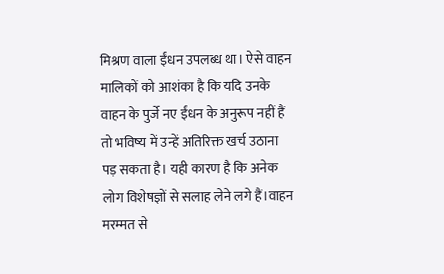मिश्रण वाला ईंधन उपलब्ध था। ऐसे वाहन मालिकों को आशंका है कि यदि उनके वाहन के पुर्जे नए ईंधन के अनुरूप नहीं हैं तो भविष्य में उन्हें अतिरिक्त खर्च उठाना पड़ सकता है। यही कारण है कि अनेक लोग विशेषज्ञों से सलाह लेने लगे हैं।वाहन मरम्मत से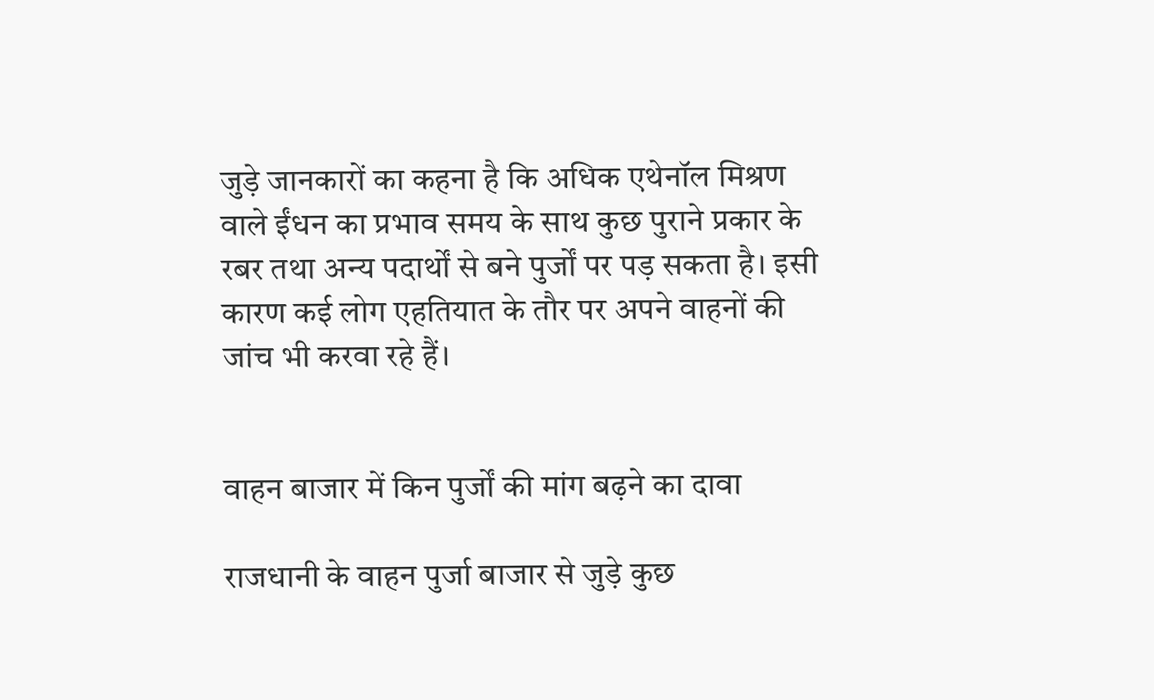जुड़े जानकारों का कहना है कि अधिक एथेनॉल मिश्रण वाले ईंधन का प्रभाव समय के साथ कुछ पुराने प्रकार के रबर तथा अन्य पदार्थों से बने पुर्जों पर पड़ सकता है। इसी कारण कई लोग एहतियात के तौर पर अपने वाहनों की जांच भी करवा रहे हैं।


वाहन बाजार में किन पुर्जों की मांग बढ़ने का दावा

राजधानी के वाहन पुर्जा बाजार से जुड़े कुछ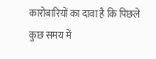कारोबारियों का दावा है कि पिछले कुछ समय में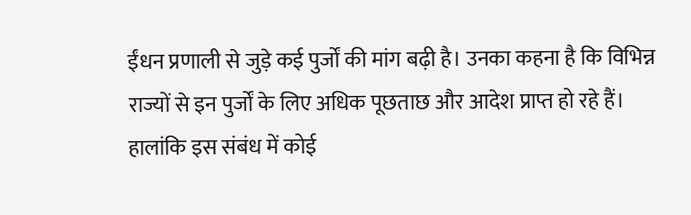ईंधन प्रणाली से जुड़े कई पुर्जों की मांग बढ़ी है। उनका कहना है कि विभिन्न राज्यों से इन पुर्जों के लिए अधिक पूछताछ और आदेश प्राप्त हो रहे हैं। हालांकि इस संबंध में कोई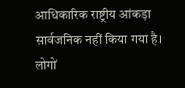आधिकारिक राष्ट्रीय आंकड़ा सार्वजनिक नहीं किया गया है। लोगों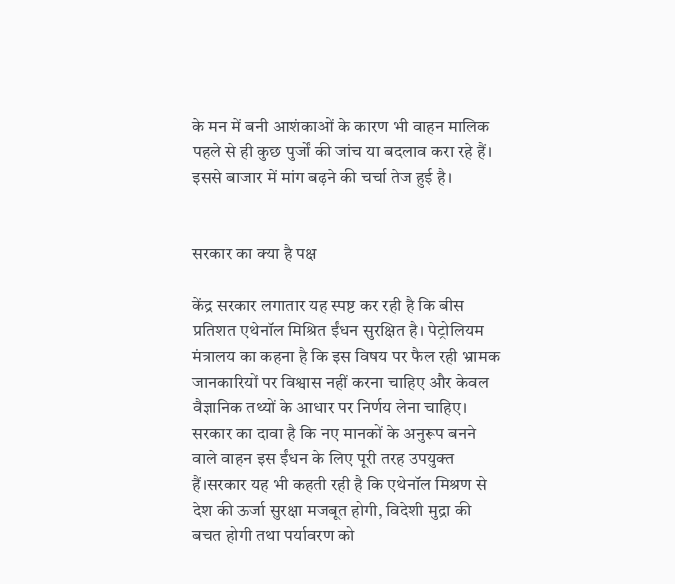के मन में बनी आशंकाओं के कारण भी वाहन मालिक पहले से ही कुछ पुर्जों की जांच या बदलाव करा रहे हैं। इससे बाजार में मांग बढ़ने की चर्चा तेज हुई है।


सरकार का क्या है पक्ष

केंद्र सरकार लगातार यह स्पष्ट कर रही है कि बीस प्रतिशत एथेनॉल मिश्रित ईंधन सुरक्षित है। पेट्रोलियम मंत्रालय का कहना है कि इस विषय पर फैल रही भ्रामक जानकारियों पर विश्वास नहीं करना चाहिए और केवल वैज्ञानिक तथ्यों के आधार पर निर्णय लेना चाहिए। सरकार का दावा है कि नए मानकों के अनुरूप बनने वाले वाहन इस ईंधन के लिए पूरी तरह उपयुक्त हैं।सरकार यह भी कहती रही है कि एथेनॉल मिश्रण से देश की ऊर्जा सुरक्षा मजबूत होगी, विदेशी मुद्रा की बचत होगी तथा पर्यावरण को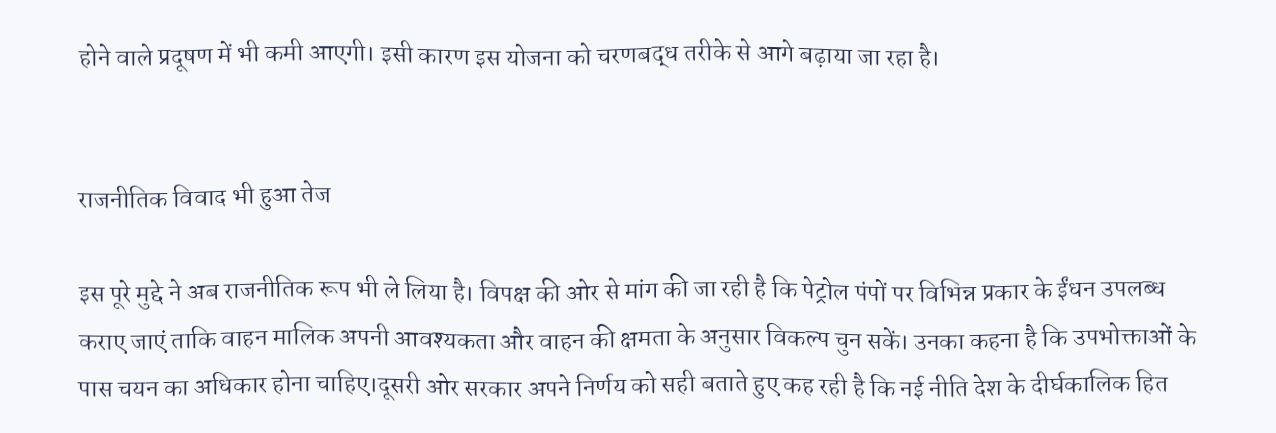होने वाले प्रदूषण में भी कमी आएगी। इसी कारण इस योजना को चरणबद्ध तरीके से आगे बढ़ाया जा रहा है।


राजनीतिक विवाद भी हुआ तेज

इस पूरे मुद्दे ने अब राजनीतिक रूप भी ले लिया है। विपक्ष की ओर से मांग की जा रही है कि पेट्रोल पंपों पर विभिन्न प्रकार के ईंधन उपलब्ध कराए जाएं ताकि वाहन मालिक अपनी आवश्यकता और वाहन की क्षमता के अनुसार विकल्प चुन सकें। उनका कहना है कि उपभोक्ताओं के पास चयन का अधिकार होना चाहिए।दूसरी ओर सरकार अपने निर्णय को सही बताते हुए कह रही है कि नई नीति देश के दीर्घकालिक हित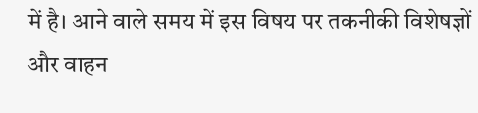में है। आने वाले समय में इस विषय पर तकनीकी विशेषज्ञों और वाहन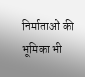निर्माताओं की भूमिका भी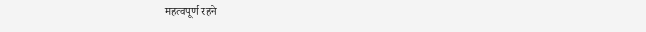महत्वपूर्ण रहने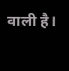वाली है।